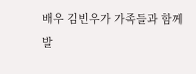배우 김빈우가 가족들과 함께 발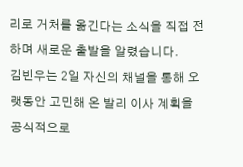리로 거처를 옮긴다는 소식을 직접 전하며 새로운 출발을 알렸습니다.
김빈우는 2일 자신의 채널을 통해 오랫동안 고민해 온 발리 이사 계획을 공식적으로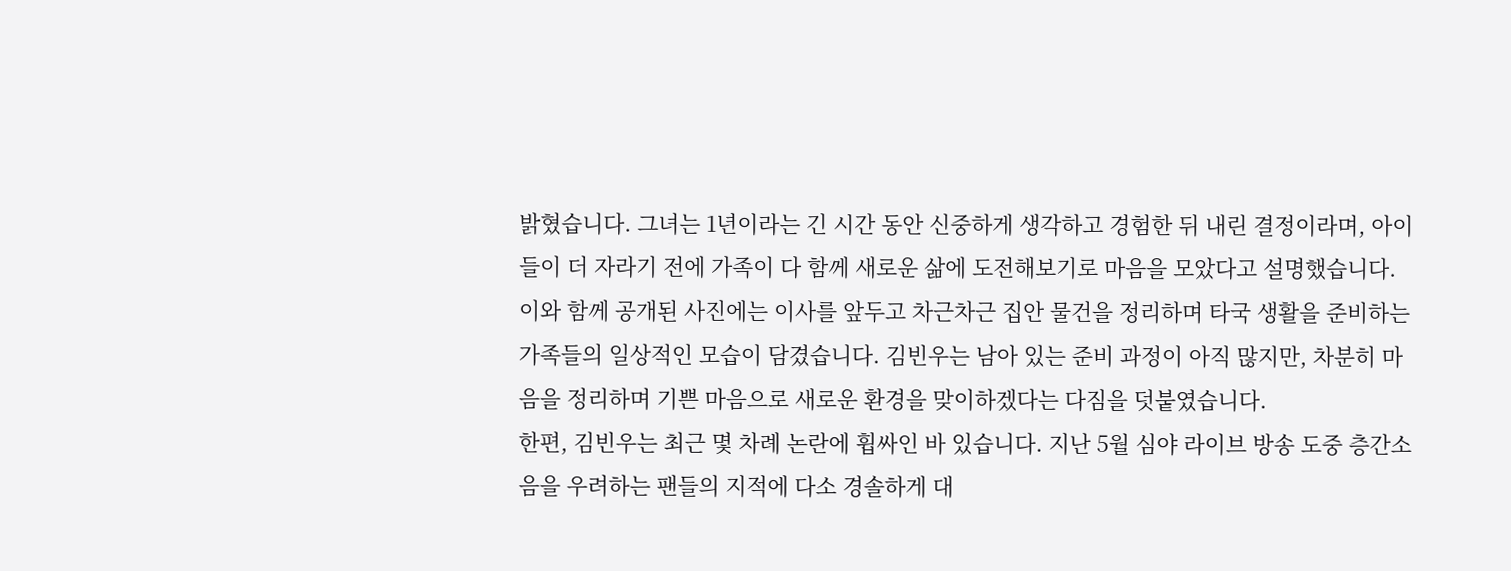밝혔습니다. 그녀는 1년이라는 긴 시간 동안 신중하게 생각하고 경험한 뒤 내린 결정이라며, 아이들이 더 자라기 전에 가족이 다 함께 새로운 삶에 도전해보기로 마음을 모았다고 설명했습니다.
이와 함께 공개된 사진에는 이사를 앞두고 차근차근 집안 물건을 정리하며 타국 생활을 준비하는 가족들의 일상적인 모습이 담겼습니다. 김빈우는 남아 있는 준비 과정이 아직 많지만, 차분히 마음을 정리하며 기쁜 마음으로 새로운 환경을 맞이하겠다는 다짐을 덧붙였습니다.
한편, 김빈우는 최근 몇 차례 논란에 휩싸인 바 있습니다. 지난 5월 심야 라이브 방송 도중 층간소음을 우려하는 팬들의 지적에 다소 경솔하게 대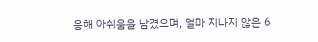응해 아쉬움을 남겼으며, 얼마 지나지 않은 6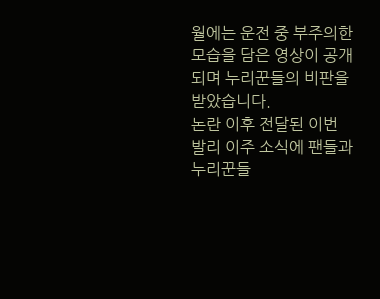월에는 운전 중 부주의한 모습을 담은 영상이 공개되며 누리꾼들의 비판을 받았습니다.
논란 이후 전달된 이번 발리 이주 소식에 팬들과 누리꾼들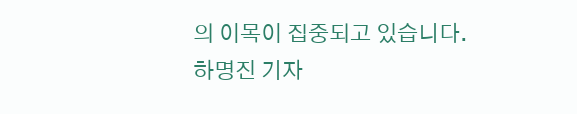의 이목이 집중되고 있습니다.
하명진 기자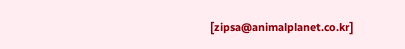[zipsa@animalplanet.co.kr]